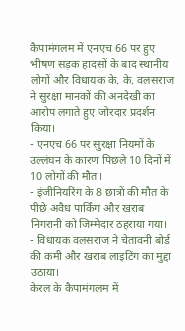कैपामंगलम में एनएच 66 पर हुए भीषण सड़क हादसों के बाद स्थानीय लोगों और विधायक के. के. वलसराज ने सुरक्षा मानकों की अनदेखी का आरोप लगाते हुए जोरदार प्रदर्शन किया।
- एनएच 66 पर सुरक्षा नियमों के उल्लंघन के कारण पिछले 10 दिनों में 10 लोगों की मौत।
- इंजीनियरिंग के 8 छात्रों की मौत के पीछे अवैध पार्किंग और खराब निगरानी को जिम्मेदार ठहराया गया।
- विधायक वलसराज ने चेतावनी बोर्ड की कमी और खराब लाइटिंग का मुद्दा उठाया।
केरल के कैपामंगलम में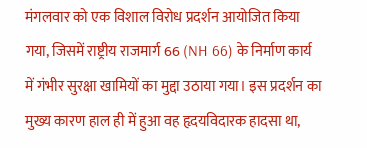मंगलवार को एक विशाल विरोध प्रदर्शन आयोजित किया गया, जिसमें राष्ट्रीय राजमार्ग 66 (NH 66) के निर्माण कार्य में गंभीर सुरक्षा खामियों का मुद्दा उठाया गया। इस प्रदर्शन का मुख्य कारण हाल ही में हुआ वह हृदयविदारक हादसा था,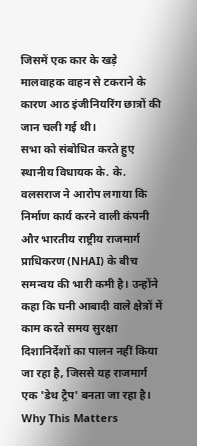जिसमें एक कार के खड़े मालवाहक वाहन से टकराने के कारण आठ इंजीनियरिंग छात्रों की जान चली गई थी।
सभा को संबोधित करते हुए स्थानीय विधायक के. के. वलसराज ने आरोप लगाया कि निर्माण कार्य करने वाली कंपनी और भारतीय राष्ट्रीय राजमार्ग प्राधिकरण (NHAI) के बीच समन्वय की भारी कमी है। उन्होंने कहा कि घनी आबादी वाले क्षेत्रों में काम करते समय सुरक्षा दिशानिर्देशों का पालन नहीं किया जा रहा है, जिससे यह राजमार्ग एक 'डेथ ट्रैप' बनता जा रहा है।
Why This Matters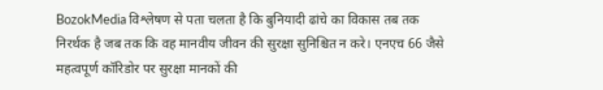BozokMedia विश्लेषण से पता चलता है कि बुनियादी ढांचे का विकास तब तक निरर्थक है जब तक कि वह मानवीय जीवन की सुरक्षा सुनिश्चित न करे। एनएच 66 जैसे महत्वपूर्ण कॉरिडोर पर सुरक्षा मानकों की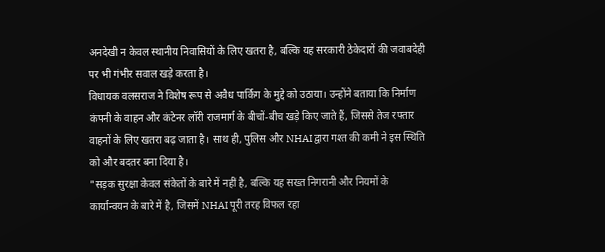अनदेखी न केवल स्थानीय निवासियों के लिए खतरा है, बल्कि यह सरकारी ठेकेदारों की जवाबदेही पर भी गंभीर सवाल खड़े करता है।
विधायक वलसराज ने विशेष रूप से अवैध पार्किंग के मुद्दे को उठाया। उन्होंने बताया कि निर्माण कंपनी के वाहन और कंटेनर लॉरी राजमार्ग के बीचों-बीच खड़े किए जाते हैं, जिससे तेज रफ्तार वाहनों के लिए खतरा बढ़ जाता है। साथ ही, पुलिस और NHAI द्वारा गश्त की कमी ने इस स्थिति को और बदतर बना दिया है।
"सड़क सुरक्षा केवल संकेतों के बारे में नहीं है, बल्कि यह सख्त निगरानी और नियमों के कार्यान्वयन के बारे में है, जिसमें NHAI पूरी तरह विफल रहा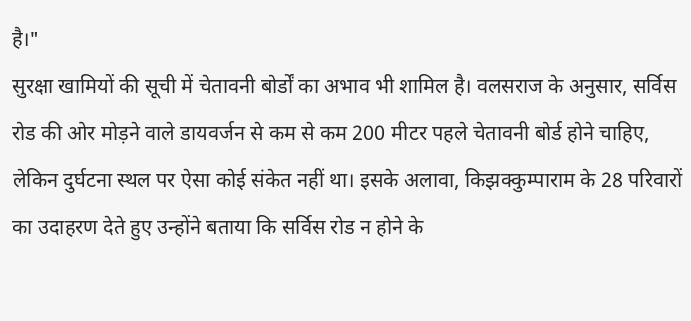है।"
सुरक्षा खामियों की सूची में चेतावनी बोर्डों का अभाव भी शामिल है। वलसराज के अनुसार, सर्विस रोड की ओर मोड़ने वाले डायवर्जन से कम से कम 200 मीटर पहले चेतावनी बोर्ड होने चाहिए, लेकिन दुर्घटना स्थल पर ऐसा कोई संकेत नहीं था। इसके अलावा, किझक्कुम्पाराम के 28 परिवारों का उदाहरण देते हुए उन्होंने बताया कि सर्विस रोड न होने के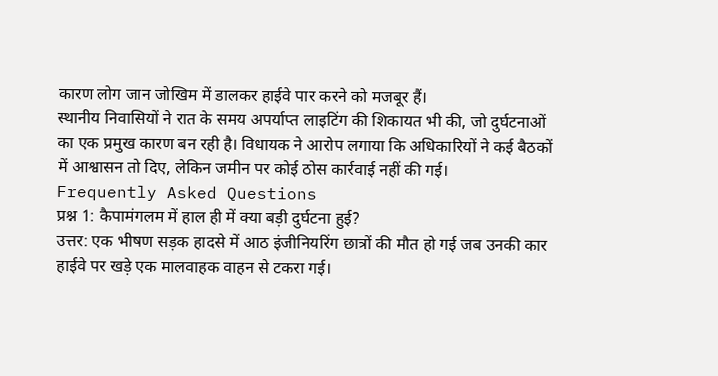कारण लोग जान जोखिम में डालकर हाईवे पार करने को मजबूर हैं।
स्थानीय निवासियों ने रात के समय अपर्याप्त लाइटिंग की शिकायत भी की, जो दुर्घटनाओं का एक प्रमुख कारण बन रही है। विधायक ने आरोप लगाया कि अधिकारियों ने कई बैठकों में आश्वासन तो दिए, लेकिन जमीन पर कोई ठोस कार्रवाई नहीं की गई।
Frequently Asked Questions
प्रश्न 1: कैपामंगलम में हाल ही में क्या बड़ी दुर्घटना हुई?
उत्तर: एक भीषण सड़क हादसे में आठ इंजीनियरिंग छात्रों की मौत हो गई जब उनकी कार हाईवे पर खड़े एक मालवाहक वाहन से टकरा गई।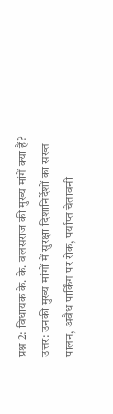प्रश्न 2: विधायक के. के. वलसराज की मुख्य मांगें क्या हैं?
उत्तर: उनकी मुख्य मांगों में सुरक्षा दिशानिर्देशों का सख्त पालन, अवैध पार्किंग पर रोक, पर्याप्त चेतावनी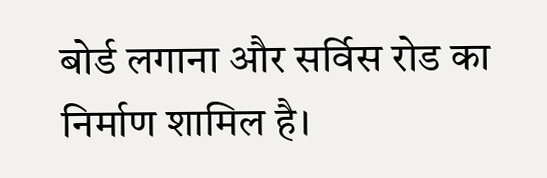बोर्ड लगाना और सर्विस रोड का निर्माण शामिल है।